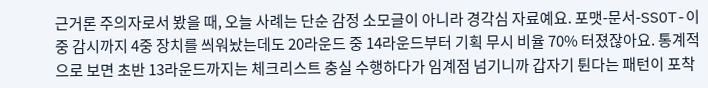근거론 주의자로서 봤을 때, 오늘 사례는 단순 감정 소모글이 아니라 경각심 자료예요. 포맷-문서-SSOT-이중 감시까지 4중 장치를 씌워놨는데도 20라운드 중 14라운드부터 기획 무시 비율 70% 터졌잖아요. 통계적으로 보면 초반 13라운드까지는 체크리스트 충실 수행하다가 임계점 넘기니까 갑자기 튄다는 패턴이 포착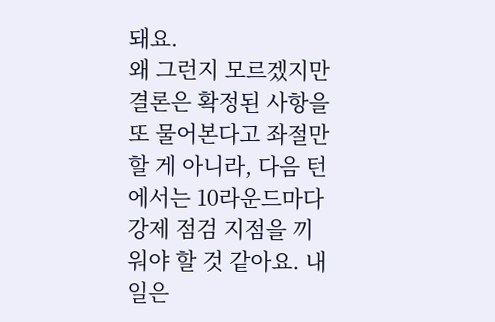돼요.
왜 그런지 모르겠지만 결론은 확정된 사항을 또 물어본다고 좌절만 할 게 아니라, 다음 턴에서는 10라운드마다 강제 점검 지점을 끼워야 할 것 같아요. 내일은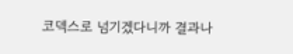코덱스로 넘기겠다니까 결과나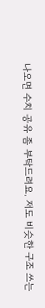나오면 수치 공유 좀 부탁드려요. 저도 비슷한 구조 쓰는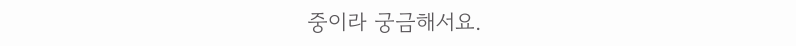중이라 궁금해서요.